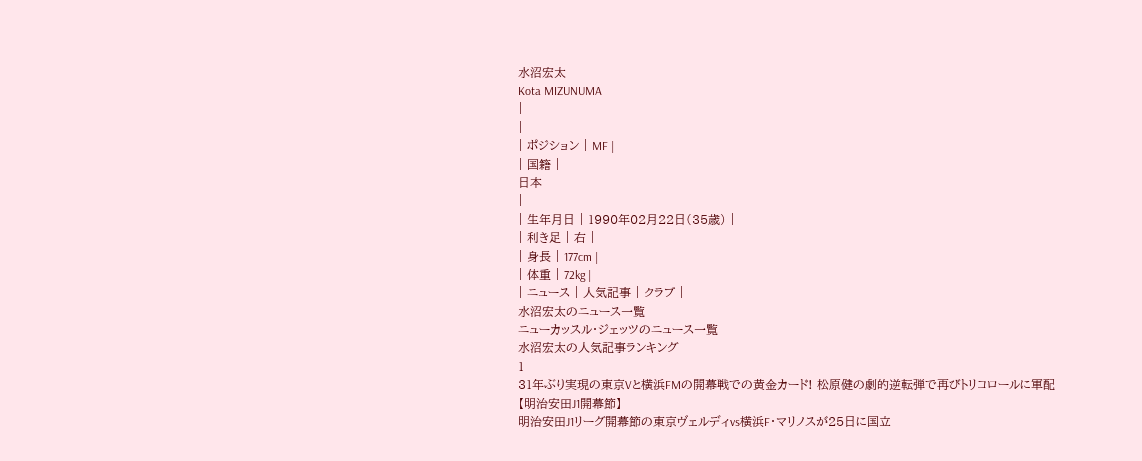水沼宏太
Kota MIZUNUMA
|
|
| ポジション | MF |
| 国籍 |
日本
|
| 生年月日 | 1990年02月22日(35歳) |
| 利き足 | 右 |
| 身長 | 177cm |
| 体重 | 72kg |
| ニュース | 人気記事 | クラブ |
水沼宏太のニュース一覧
ニューカッスル・ジェッツのニュース一覧
水沼宏太の人気記事ランキング
1
31年ぶり実現の東京Vと横浜FMの開幕戦での黄金カード! 松原健の劇的逆転弾で再びトリコロールに軍配【明治安田J1開幕節】
明治安田J1リーグ開幕節の東京ヴェルディvs横浜F・マリノスが25日に国立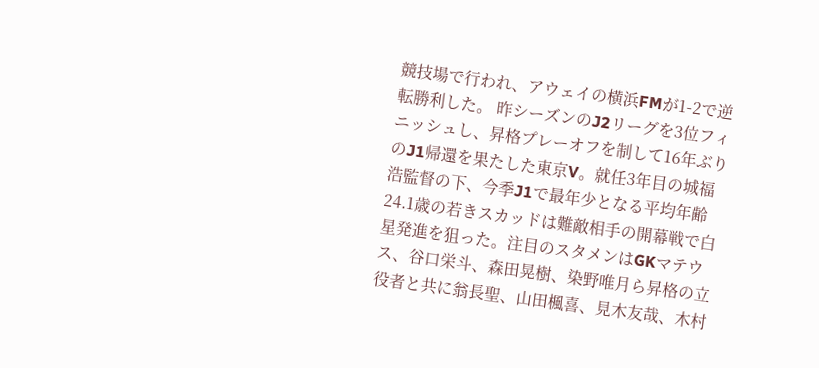競技場で行われ、アウェイの横浜FMが1-2で逆転勝利した。 昨シーズンのJ2リーグを3位フィニッシュし、昇格プレーオフを制して16年ぶりのJ1帰還を果たした東京V。就任3年目の城福浩監督の下、今季J1で最年少となる平均年齢24.1歳の若きスカッドは難敵相手の開幕戦で白星発進を狙った。注目のスタメンはGKマテウス、谷口栄斗、森田晃樹、染野唯月ら昇格の立役者と共に翁長聖、山田楓喜、見木友哉、木村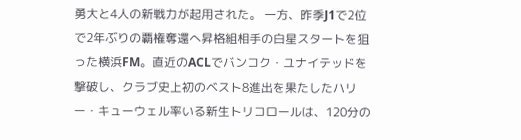勇大と4人の新戦力が起用された。 一方、昨季J1で2位で2年ぶりの覇権奪還へ昇格組相手の白星スタートを狙った横浜FM。直近のACLでバンコク・ユナイテッドを撃破し、クラブ史上初のベスト8進出を果たしたハリー・キューウェル率いる新生トリコロールは、120分の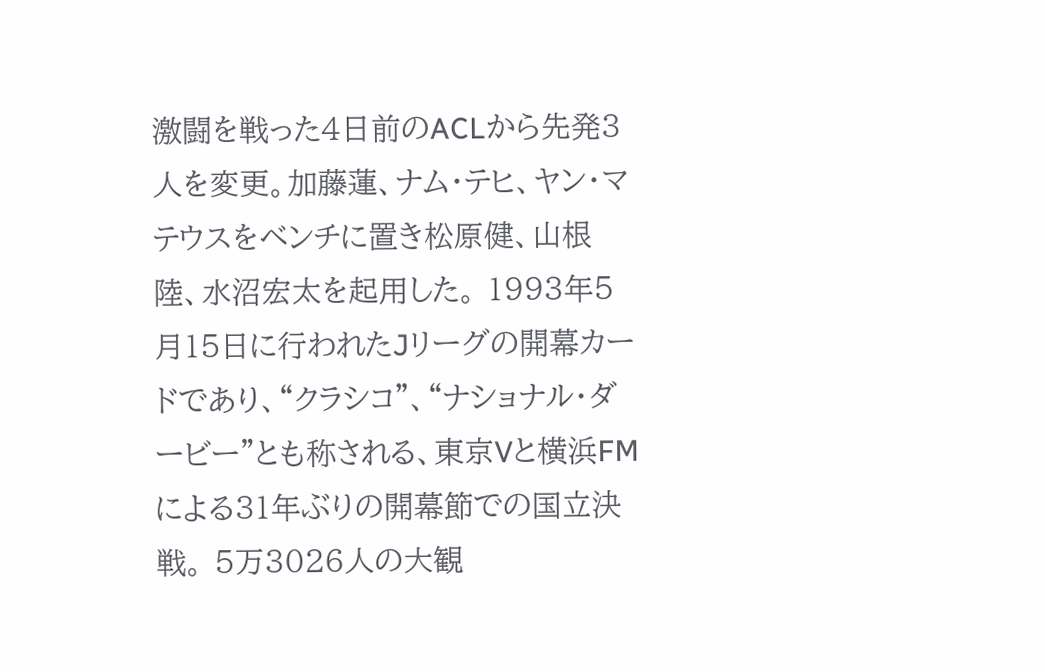激闘を戦った4日前のACLから先発3人を変更。加藤蓮、ナム・テヒ、ヤン・マテウスをベンチに置き松原健、山根陸、水沼宏太を起用した。 1993年5月15日に行われたJリーグの開幕カードであり、“クラシコ”、“ナショナル・ダービー”とも称される、東京Vと横浜FMによる31年ぶりの開幕節での国立決戦。 5万3026人の大観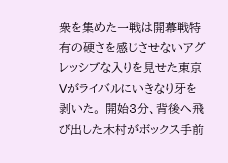衆を集めた一戦は開幕戦特有の硬さを感じさせないアグレッシブな入りを見せた東京Vがライバルにいきなり牙を剥いた。 開始3分、背後へ飛び出した木村がボックス手前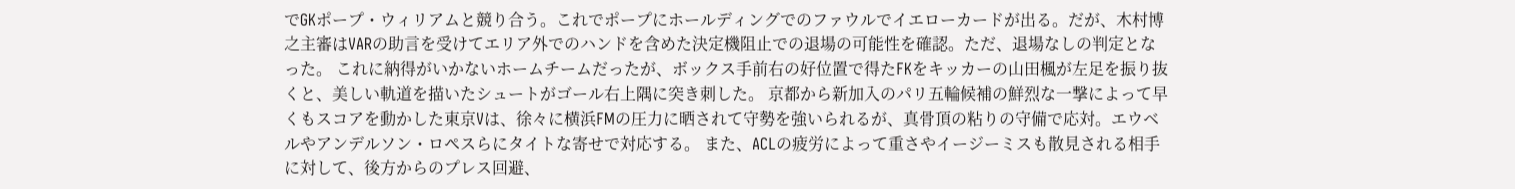でGKポープ・ウィリアムと競り合う。これでポープにホールディングでのファウルでイエローカードが出る。だが、木村博之主審はVARの助言を受けてエリア外でのハンドを含めた決定機阻止での退場の可能性を確認。ただ、退場なしの判定となった。 これに納得がいかないホームチームだったが、ボックス手前右の好位置で得たFKをキッカーの山田楓が左足を振り抜くと、美しい軌道を描いたシュートがゴール右上隅に突き刺した。 京都から新加入のパリ五輪候補の鮮烈な一撃によって早くもスコアを動かした東京Vは、徐々に横浜FMの圧力に晒されて守勢を強いられるが、真骨頂の粘りの守備で応対。エウベルやアンデルソン・ロペスらにタイトな寄せで対応する。 また、ACLの疲労によって重さやイージーミスも散見される相手に対して、後方からのプレス回避、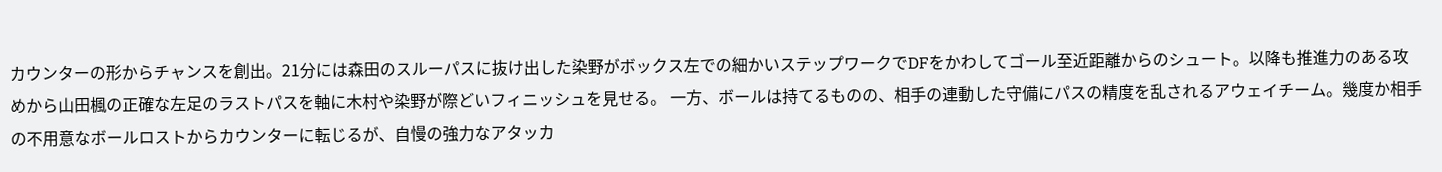カウンターの形からチャンスを創出。21分には森田のスルーパスに抜け出した染野がボックス左での細かいステップワークでDFをかわしてゴール至近距離からのシュート。以降も推進力のある攻めから山田楓の正確な左足のラストパスを軸に木村や染野が際どいフィニッシュを見せる。 一方、ボールは持てるものの、相手の連動した守備にパスの精度を乱されるアウェイチーム。幾度か相手の不用意なボールロストからカウンターに転じるが、自慢の強力なアタッカ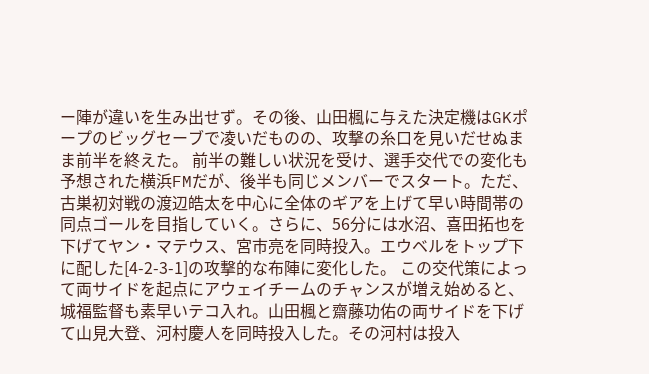ー陣が違いを生み出せず。その後、山田楓に与えた決定機はGKポープのビッグセーブで凌いだものの、攻撃の糸口を見いだせぬまま前半を終えた。 前半の難しい状況を受け、選手交代での変化も予想された横浜FMだが、後半も同じメンバーでスタート。ただ、古巣初対戦の渡辺皓太を中心に全体のギアを上げて早い時間帯の同点ゴールを目指していく。さらに、56分には水沼、喜田拓也を下げてヤン・マテウス、宮市亮を同時投入。エウベルをトップ下に配した[4-2-3-1]の攻撃的な布陣に変化した。 この交代策によって両サイドを起点にアウェイチームのチャンスが増え始めると、城福監督も素早いテコ入れ。山田楓と齋藤功佑の両サイドを下げて山見大登、河村慶人を同時投入した。その河村は投入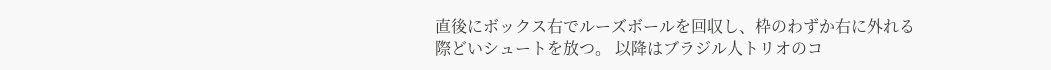直後にボックス右でルーズボールを回収し、枠のわずか右に外れる際どいシュートを放つ。 以降はブラジル人トリオのコ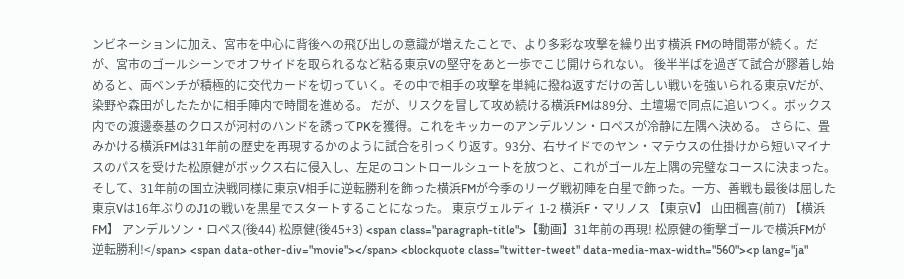ンビネーションに加え、宮市を中心に背後への飛び出しの意識が増えたことで、より多彩な攻撃を繰り出す横浜 FMの時間帯が続く。だが、宮市のゴールシーンでオフサイドを取られるなど粘る東京Vの堅守をあと一歩でこじ開けられない。 後半半ばを過ぎて試合が膠着し始めると、両ベンチが積極的に交代カードを切っていく。その中で相手の攻撃を単純に撥ね返すだけの苦しい戦いを強いられる東京Vだが、染野や森田がしたたかに相手陣内で時間を進める。 だが、リスクを冒して攻め続ける横浜FMは89分、土壇場で同点に追いつく。ボックス内での渡邊泰基のクロスが河村のハンドを誘ってPKを獲得。これをキッカーのアンデルソン・ロペスが冷静に左隅へ決める。 さらに、畳みかける横浜FMは31年前の歴史を再現するかのように試合を引っくり返す。93分、右サイドでのヤン・マテウスの仕掛けから短いマイナスのパスを受けた松原健がボックス右に侵入し、左足のコントロールシュートを放つと、これがゴール左上隅の完璧なコースに決まった。 そして、31年前の国立決戦同様に東京V相手に逆転勝利を飾った横浜FMが今季のリーグ戦初陣を白星で飾った。一方、善戦も最後は屈した東京Vは16年ぶりのJ1の戦いを黒星でスタートすることになった。 東京ヴェルディ 1-2 横浜F・マリノス 【東京V】 山田楓喜(前7) 【横浜FM】 アンデルソン・ロペス(後44) 松原健(後45+3) <span class="paragraph-title">【動画】31年前の再現! 松原健の衝撃ゴールで横浜FMが逆転勝利!</span> <span data-other-div="movie"></span> <blockquote class="twitter-tweet" data-media-max-width="560"><p lang="ja"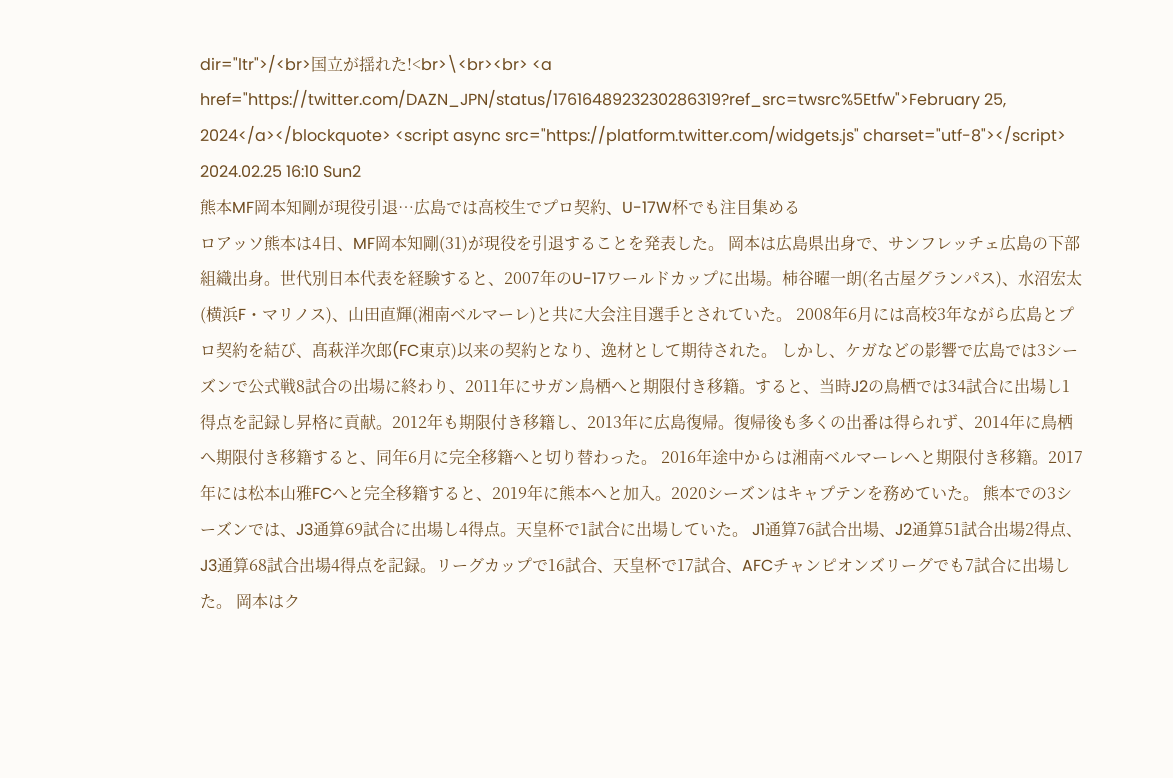dir="ltr">/<br>国立が揺れた!<br>\<br><br> <a href="https://twitter.com/DAZN_JPN/status/1761648923230286319?ref_src=twsrc%5Etfw">February 25, 2024</a></blockquote> <script async src="https://platform.twitter.com/widgets.js" charset="utf-8"></script> 2024.02.25 16:10 Sun2
熊本MF岡本知剛が現役引退…広島では高校生でプロ契約、U-17W杯でも注目集める
ロアッソ熊本は4日、MF岡本知剛(31)が現役を引退することを発表した。 岡本は広島県出身で、サンフレッチェ広島の下部組織出身。世代別日本代表を経験すると、2007年のU-17ワールドカップに出場。柿谷曜一朗(名古屋グランパス)、水沼宏太(横浜F・マリノス)、山田直輝(湘南ベルマーレ)と共に大会注目選手とされていた。 2008年6月には高校3年ながら広島とプロ契約を結び、髙萩洋次郎(FC東京)以来の契約となり、逸材として期待された。 しかし、ケガなどの影響で広島では3シーズンで公式戦8試合の出場に終わり、2011年にサガン鳥栖へと期限付き移籍。すると、当時J2の鳥栖では34試合に出場し1得点を記録し昇格に貢献。2012年も期限付き移籍し、2013年に広島復帰。復帰後も多くの出番は得られず、2014年に鳥栖へ期限付き移籍すると、同年6月に完全移籍へと切り替わった。 2016年途中からは湘南ベルマーレへと期限付き移籍。2017年には松本山雅FCへと完全移籍すると、2019年に熊本へと加入。2020シーズンはキャプテンを務めていた。 熊本での3シーズンでは、J3通算69試合に出場し4得点。天皇杯で1試合に出場していた。 J1通算76試合出場、J2通算51試合出場2得点、J3通算68試合出場4得点を記録。リーグカップで16試合、天皇杯で17試合、AFCチャンピオンズリーグでも7試合に出場した。 岡本はク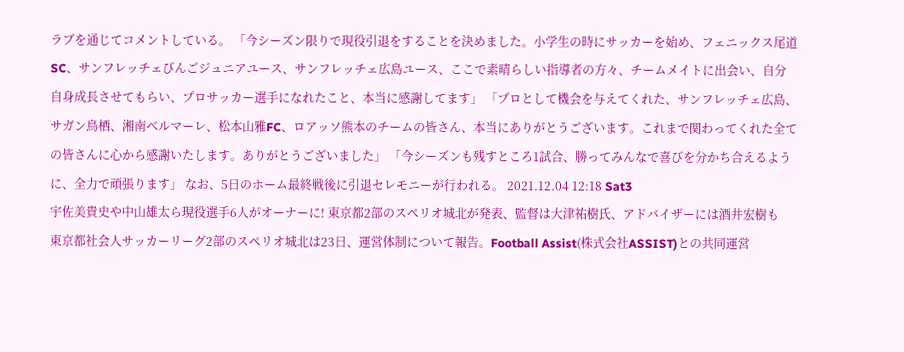ラブを通じてコメントしている。 「今シーズン限りで現役引退をすることを決めました。小学生の時にサッカーを始め、フェニックス尾道SC、サンフレッチェびんごジュニアユース、サンフレッチェ広島ユース、ここで素晴らしい指導者の方々、チームメイトに出会い、自分自身成長させてもらい、プロサッカー選手になれたこと、本当に感謝してます」 「プロとして機会を与えてくれた、サンフレッチェ広島、サガン鳥栖、湘南ベルマーレ、松本山雅FC、ロアッソ熊本のチームの皆さん、本当にありがとうございます。これまで関わってくれた全ての皆さんに心から感謝いたします。ありがとうございました」 「今シーズンも残すところ1試合、勝ってみんなで喜びを分かち合えるように、全力で頑張ります」 なお、5日のホーム最終戦後に引退セレモニーが行われる。 2021.12.04 12:18 Sat3
宇佐美貴史や中山雄太ら現役選手6人がオーナーに! 東京都2部のスペリオ城北が発表、監督は大津祐樹氏、アドバイザーには酒井宏樹も
東京都社会人サッカーリーグ2部のスペリオ城北は23日、運営体制について報告。Football Assist(株式会社ASSIST)との共同運営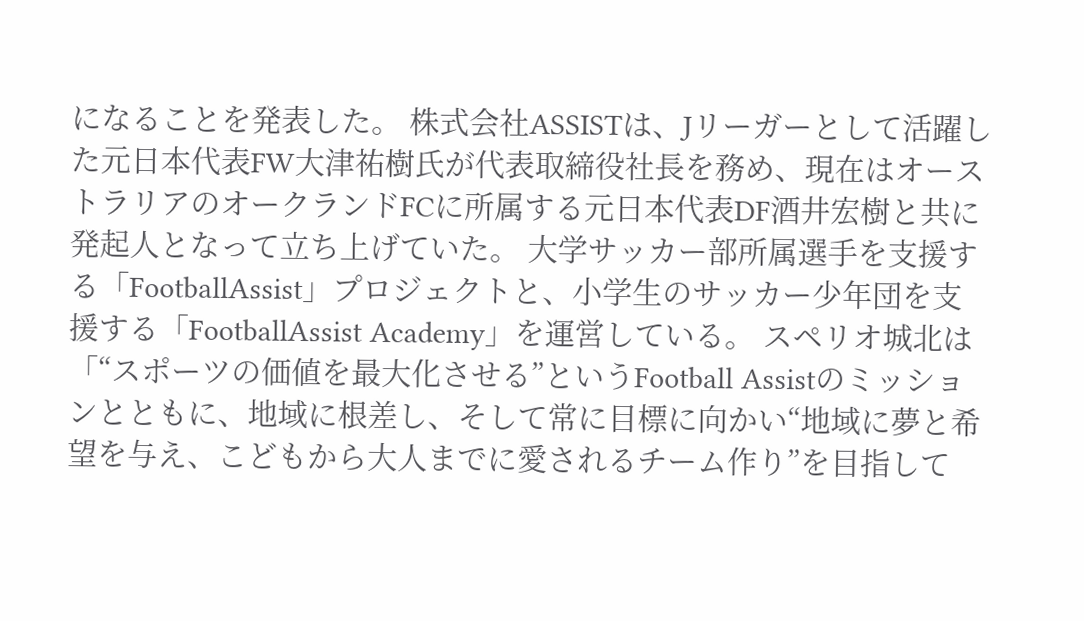になることを発表した。 株式会社ASSISTは、Jリーガーとして活躍した元日本代表FW大津祐樹氏が代表取締役社長を務め、現在はオーストラリアのオークランドFCに所属する元日本代表DF酒井宏樹と共に発起人となって立ち上げていた。 大学サッカー部所属選手を支援する「FootballAssist」プロジェクトと、小学生のサッカー少年団を支援する「FootballAssist Academy」を運営している。 スペリオ城北は「“スポーツの価値を最大化させる”というFootball Assistのミッションとともに、地域に根差し、そして常に目標に向かい“地域に夢と希望を与え、こどもから大人までに愛されるチーム作り”を目指して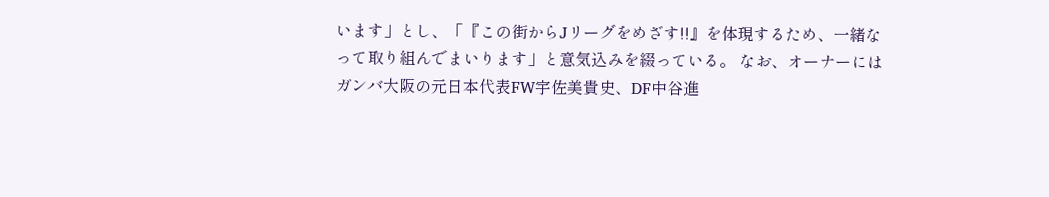います」とし、「『この街からJリーグをめざす!!』を体現するため、一緒なって取り組んでまいります」と意気込みを綴っている。 なお、オーナーにはガンバ大阪の元日本代表FW宇佐美貴史、DF中谷進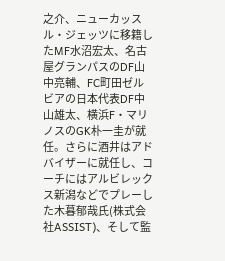之介、ニューカッスル・ジェッツに移籍したMF水沼宏太、名古屋グランパスのDF山中亮輔、FC町田ゼルビアの日本代表DF中山雄太、横浜F・マリノスのGK朴一圭が就任。さらに酒井はアドバイザーに就任し、コーチにはアルビレックス新潟などでプレーした木暮郁哉氏(株式会社ASSIST)、そして監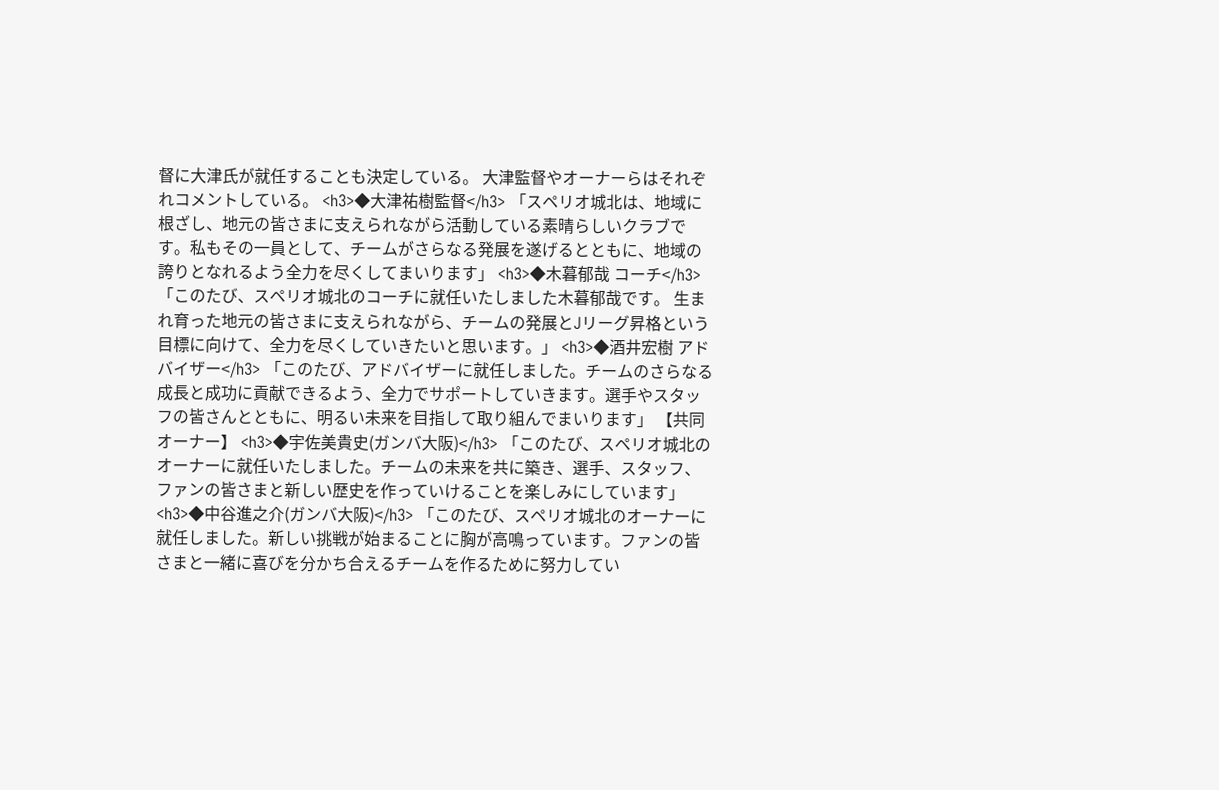督に大津氏が就任することも決定している。 大津監督やオーナーらはそれぞれコメントしている。 <h3>◆大津祐樹監督</h3> 「スペリオ城北は、地域に根ざし、地元の皆さまに支えられながら活動している素晴らしいクラブです。私もその一員として、チームがさらなる発展を遂げるとともに、地域の誇りとなれるよう全力を尽くしてまいります」 <h3>◆木暮郁哉 コーチ</h3> 「このたび、スペリオ城北のコーチに就任いたしました木暮郁哉です。 生まれ育った地元の皆さまに支えられながら、チームの発展とJリーグ昇格という目標に向けて、全力を尽くしていきたいと思います。」 <h3>◆酒井宏樹 アドバイザー</h3> 「このたび、アドバイザーに就任しました。チームのさらなる成長と成功に貢献できるよう、全力でサポートしていきます。選手やスタッフの皆さんとともに、明るい未来を目指して取り組んでまいります」 【共同オーナー】 <h3>◆宇佐美貴史(ガンバ大阪)</h3> 「このたび、スペリオ城北のオーナーに就任いたしました。チームの未来を共に築き、選手、スタッフ、ファンの皆さまと新しい歴史を作っていけることを楽しみにしています」 <h3>◆中谷進之介(ガンバ大阪)</h3> 「このたび、スペリオ城北のオーナーに就任しました。新しい挑戦が始まることに胸が高鳴っています。ファンの皆さまと一緒に喜びを分かち合えるチームを作るために努力してい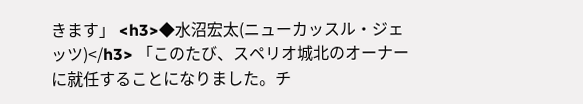きます」 <h3>◆水沼宏太(ニューカッスル・ジェッツ)</h3> 「このたび、スペリオ城北のオーナーに就任することになりました。チ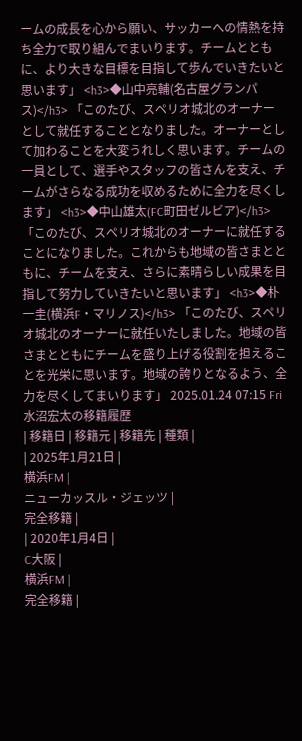ームの成長を心から願い、サッカーへの情熱を持ち全力で取り組んでまいります。チームとともに、より大きな目標を目指して歩んでいきたいと思います」 <h3>◆山中亮輔(名古屋グランパス)</h3> 「このたび、スペリオ城北のオーナーとして就任することとなりました。オーナーとして加わることを大変うれしく思います。チームの一員として、選手やスタッフの皆さんを支え、チームがさらなる成功を収めるために全力を尽くします」 <h3>◆中山雄太(FC町田ゼルビア)</h3> 「このたび、スペリオ城北のオーナーに就任することになりました。これからも地域の皆さまとともに、チームを支え、さらに素晴らしい成果を目指して努力していきたいと思います」 <h3>◆朴一圭(横浜F・マリノス)</h3> 「このたび、スペリオ城北のオーナーに就任いたしました。地域の皆さまとともにチームを盛り上げる役割を担えることを光栄に思います。地域の誇りとなるよう、全力を尽くしてまいります」 2025.01.24 07:15 Fri水沼宏太の移籍履歴
| 移籍日 | 移籍元 | 移籍先 | 種類 |
| 2025年1月21日 |
横浜FM |
ニューカッスル・ジェッツ |
完全移籍 |
| 2020年1月4日 |
C大阪 |
横浜FM |
完全移籍 |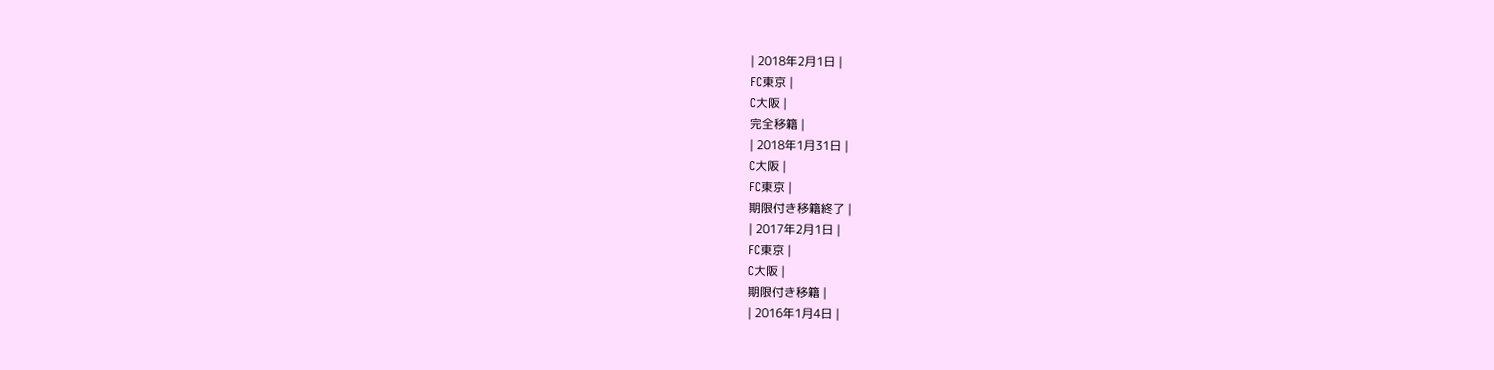| 2018年2月1日 |
FC東京 |
C大阪 |
完全移籍 |
| 2018年1月31日 |
C大阪 |
FC東京 |
期限付き移籍終了 |
| 2017年2月1日 |
FC東京 |
C大阪 |
期限付き移籍 |
| 2016年1月4日 |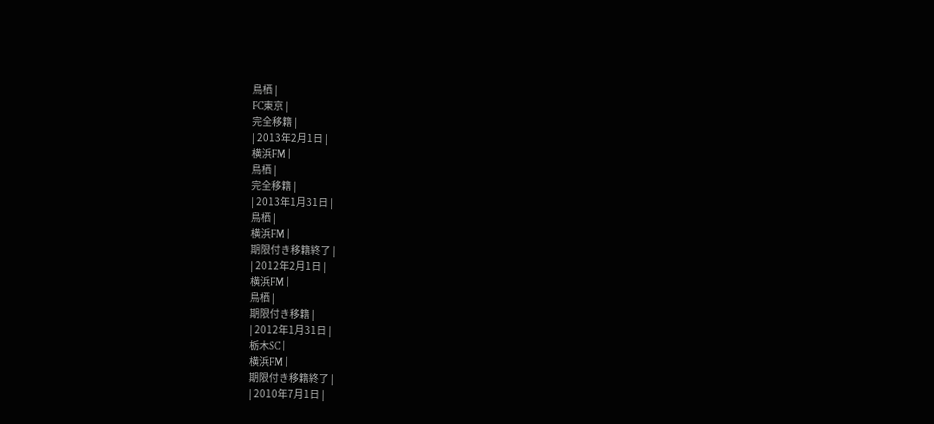鳥栖 |
FC東京 |
完全移籍 |
| 2013年2月1日 |
横浜FM |
鳥栖 |
完全移籍 |
| 2013年1月31日 |
鳥栖 |
横浜FM |
期限付き移籍終了 |
| 2012年2月1日 |
横浜FM |
鳥栖 |
期限付き移籍 |
| 2012年1月31日 |
栃木SC |
横浜FM |
期限付き移籍終了 |
| 2010年7月1日 |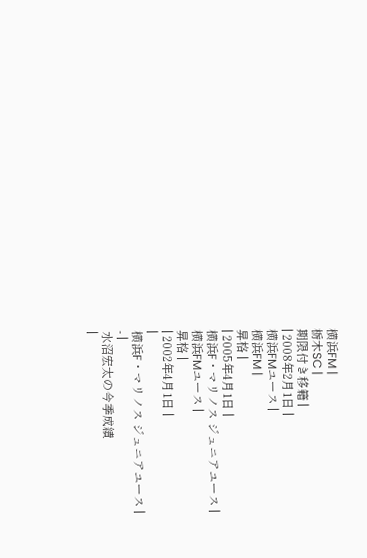横浜FM |
栃木SC |
期限付き移籍 |
| 2008年2月1日 |
横浜FMユース |
横浜FM |
昇格 |
| 2005年4月1日 |
横浜F・マリノス ジュニアユース |
横浜FMユース |
昇格 |
| 2002年4月1日 |
|
横浜F・マリノス ジュニアユース |
- |
水沼宏太の今季成績
|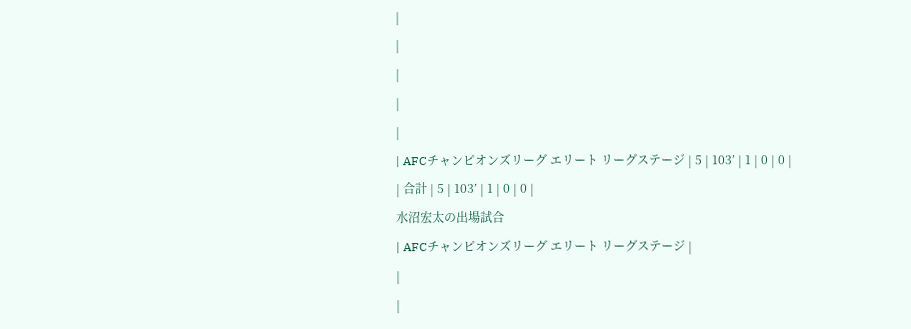|
|
|
|
|
| AFCチャンピオンズリーグ エリート リーグステージ | 5 | 103’ | 1 | 0 | 0 |
| 合計 | 5 | 103’ | 1 | 0 | 0 |
水沼宏太の出場試合
| AFCチャンピオンズリーグ エリート リーグステージ |
|
|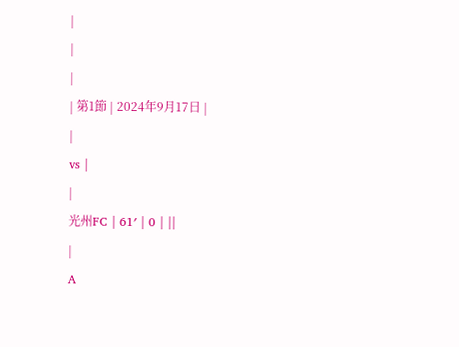|
|
|
| 第1節 | 2024年9月17日 |
|
vs |
|
光州FC | 61′ | 0 | ||
|
A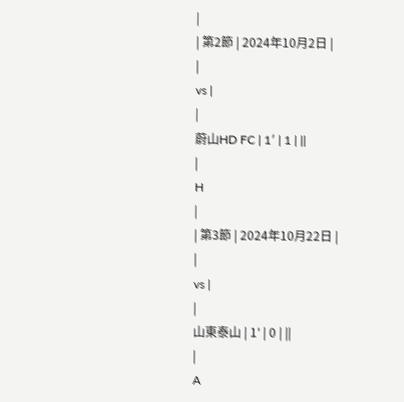|
| 第2節 | 2024年10月2日 |
|
vs |
|
蔚山HD FC | 1′ | 1 | ||
|
H
|
| 第3節 | 2024年10月22日 |
|
vs |
|
山東泰山 | 1′ | 0 | ||
|
A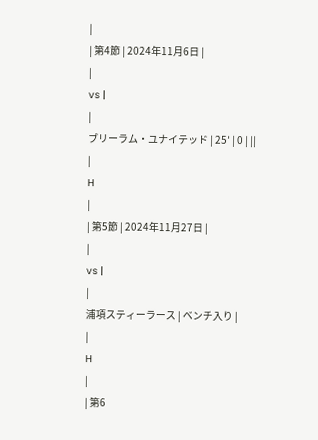|
| 第4節 | 2024年11月6日 |
|
vs |
|
ブリーラム・ユナイテッド | 25′ | 0 | ||
|
H
|
| 第5節 | 2024年11月27日 |
|
vs |
|
浦項スティーラース | ベンチ入り |
|
H
|
| 第6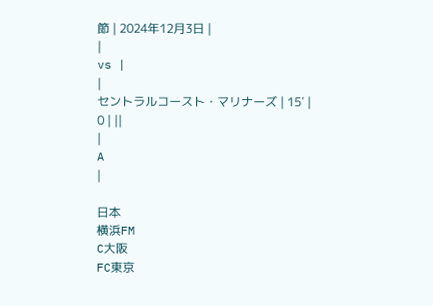節 | 2024年12月3日 |
|
vs |
|
セントラルコースト・マリナーズ | 15′ | 0 | ||
|
A
|

日本
横浜FM
C大阪
FC東京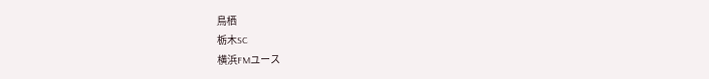鳥栖
栃木SC
横浜FMユース